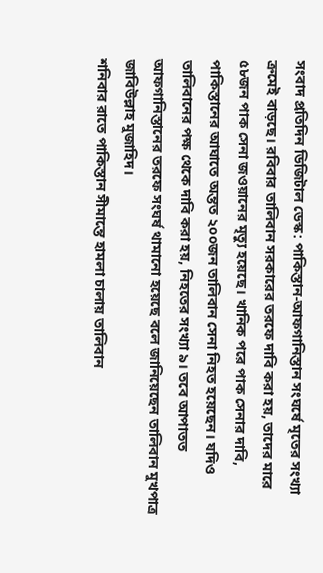সংবাদ প্রতিদিন ডিজিটাল ডেস্ক: পাকিস্তান-আফগানিস্তান সংঘর্ষে মৃতের সংখ্যা ক্রমেই বাড়ছে। রবিবার তালিবান সরকারের তরফে দাবি করা হয়, তাদের মারে ৫৮জন পাক সেনা জওয়ানের মৃত্যু হয়েছে। খানিক পরে পাক সেনার দাবি, পাকিস্তানের আঘাতে অন্তত ২০০জন তালিবান সেনা নিহত হয়েছেন। যদিও তালিবানের পক্ষ থেকে দাবি করা হয়, নিহতের সংখ্যা ৯। তবে আপাতত আফগানিস্তানের তরফে সংঘর্ষ থামানো হয়েছে বলে জানিয়েছেন তালিবান মুখপাত্র জাবিউল্লাহ মুজাহিদ।
শনিবার রাতে পাকিস্তান সীমান্তে হামলা চালায় তালিবান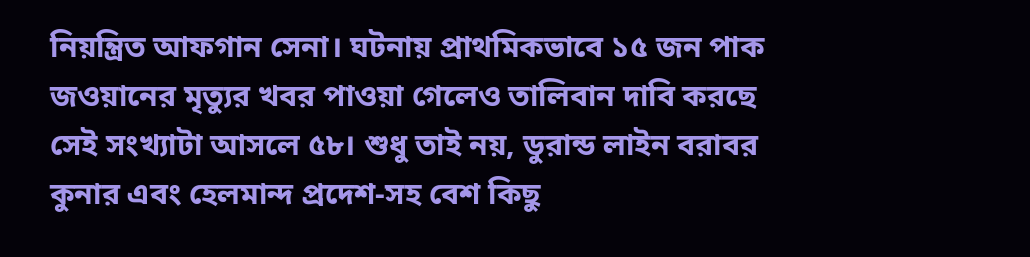নিয়ন্ত্রিত আফগান সেনা। ঘটনায় প্রাথমিকভাবে ১৫ জন পাক জওয়ানের মৃত্যুর খবর পাওয়া গেলেও তালিবান দাবি করছে সেই সংখ্যাটা আসলে ৫৮। শুধু তাই নয়, ডুরান্ড লাইন বরাবর কুনার এবং হেলমান্দ প্রদেশ-সহ বেশ কিছু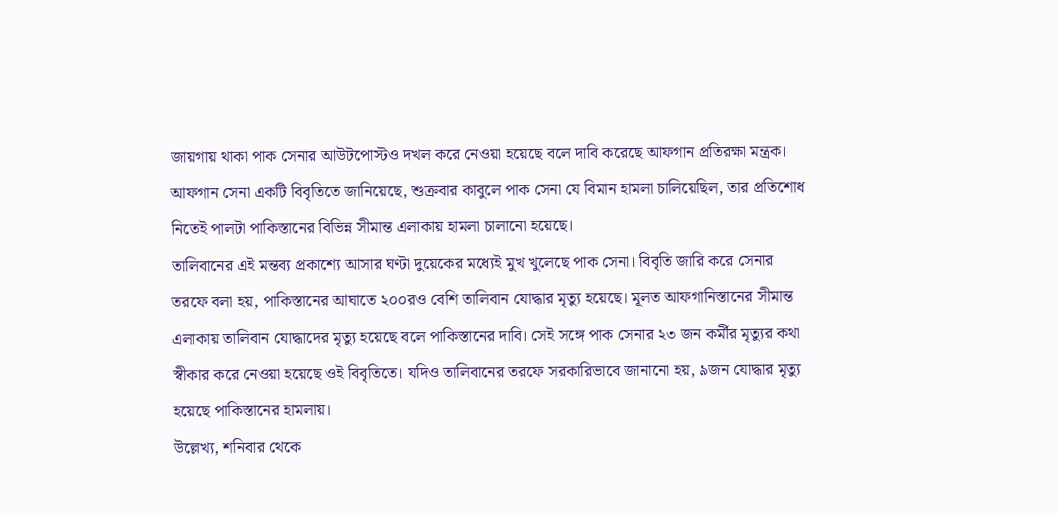জায়গায় থাকা পাক সেনার আউটপোস্টও দখল করে নেওয়া হয়েছে বলে দাবি করেছে আফগান প্রতিরক্ষা মন্ত্রক। আফগান সেনা একটি বিবৃতিতে জানিয়েছে, শুক্রবার কাবুলে পাক সেনা যে বিমান হামলা চালিয়েছিল, তার প্রতিশোধ নিতেই পালটা পাকিস্তানের বিভিন্ন সীমান্ত এলাকায় হামলা চালানো হয়েছে।
তালিবানের এই মন্তব্য প্রকাশ্যে আসার ঘণ্টা দুয়েকের মধ্যেই মুখ খুলেছে পাক সেনা। বিবৃতি জারি করে সেনার তরফে বলা হয়, পাকিস্তানের আঘাতে ২০০রও বেশি তালিবান যোদ্ধার মৃত্যু হয়েছে। মূলত আফগানিস্তানের সীমান্ত এলাকায় তালিবান যোদ্ধাদের মৃত্যু হয়েছে বলে পাকিস্তানের দাবি। সেই সঙ্গে পাক সেনার ২৩ জন কর্মীর মৃত্যুর কথা স্বীকার করে নেওয়া হয়েছে ওই বিবৃতিতে। যদিও তালিবানের তরফে সরকারিভাবে জানানো হয়, ৯জন যোদ্ধার মৃত্যু হয়েছে পাকিস্তানের হামলায়।
উল্লেখ্য, শনিবার থেকে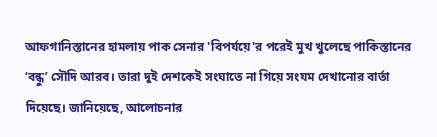আফগানিস্তানের হামলায় পাক সেনার 'বিপর্যয়ে'র পরেই মুখ খুলেছে পাকিস্তানের ‘বন্ধু’ সৌদি আরব। তারা দুই দেশকেই সংঘাতে না গিয়ে সংযম দেখানোর বার্তা দিয়েছে। জানিয়েছে, আলোচনার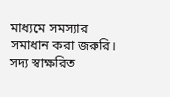মাধ্যমে সমস্যার সমাধান করা জরুরি। সদ্য স্বাক্ষরিত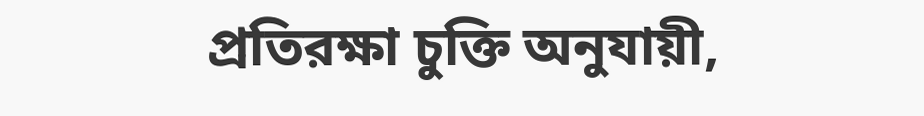প্রতিরক্ষা চুক্তি অনুযায়ী,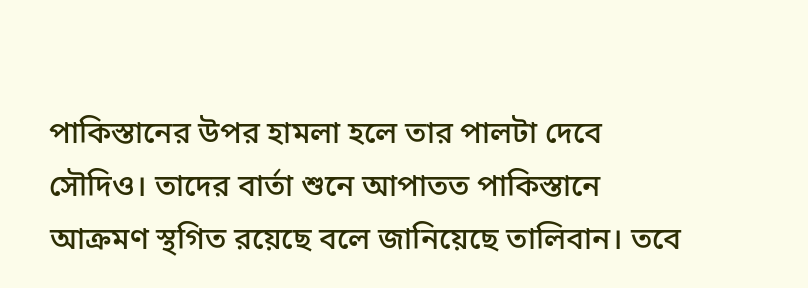পাকিস্তানের উপর হামলা হলে তার পালটা দেবে সৌদিও। তাদের বার্তা শুনে আপাতত পাকিস্তানে আক্রমণ স্থগিত রয়েছে বলে জানিয়েছে তালিবান। তবে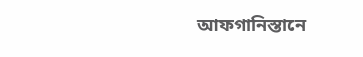আফগানিস্তানে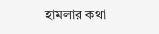হামলার কথা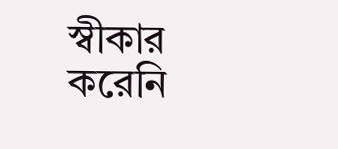স্বীকার করেনি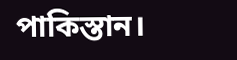পাকিস্তান।